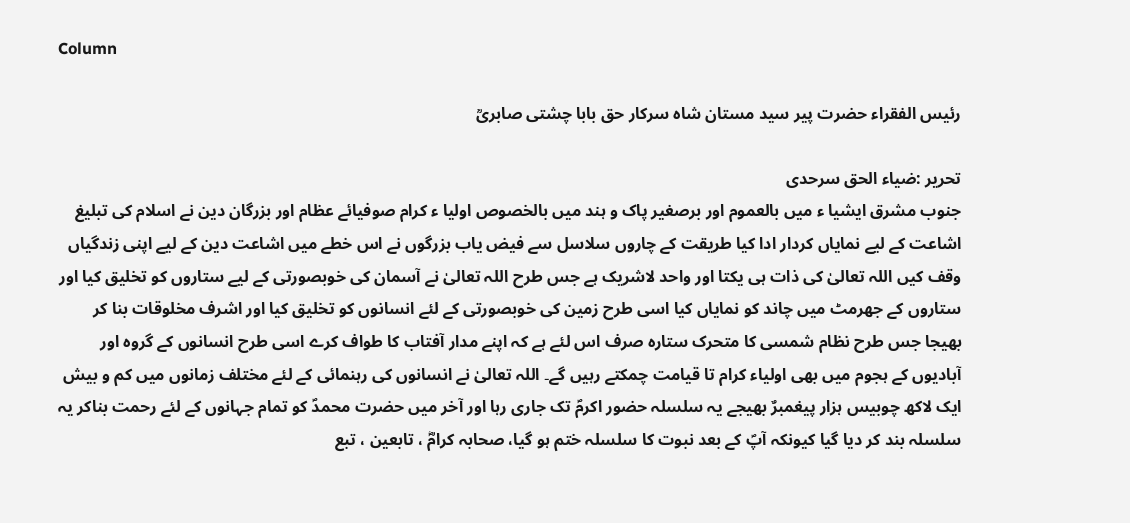Column

رئیس الفقراء حضرت پیر سید مستان شاہ سرکار حق بابا چشتی صابریؒ

تحریر :ضیاء الحق سرحدی
جنوب مشرق ایشیا ء میں بالعموم اور برصغیر پاک و ہند میں بالخصوص اولیا ء کرام صوفیائے عظام اور بزرگان دین نے اسلام کی تبلیغ اشاعت کے لیے نمایاں کردار ادا کیا طریقت کے چاروں سلاسل سے فیض یاب بزرگوں نے اس خطے میں اشاعت دین کے لیے اپنی زندگیاں وقف کیں اللہ تعالیٰ کی ذات ہی یکتا اور واحد لاشریک ہے جس طرح اللہ تعالیٰ نے آسمان کی خوبصورتی کے لیے ستاروں کو تخلیق کیا اور ستاروں کے جھرمٹ میں چاند کو نمایاں کیا اسی طرح زمین کی خوبصورتی کے لئے انسانوں کو تخلیق کیا اور اشرف مخلوقات بنا کر بھیجا جس طرح نظام شمسی کا متحرک ستارہ صرف اس لئے ہے کہ اپنے مدار آفتاب کا طواف کرے اسی طرح انسانوں کے گروہ اور آبادیوں کے ہجوم میں بھی اولیاء کرام تا قیامت چمکتے رہیں گے۔ اللہ تعالیٰ نے انسانوں کی رہنمائی کے لئے مختلف زمانوں میں کم و بیش ایک لاکھ چوبیس ہزار پیغمبرٌ بھیجے یہ سلسلہ حضور اکرمؐ تک جاری رہا اور آخر میں حضرت محمدؐ کو تمام جہانوں کے لئے رحمت بناکر یہ سلسلہ بند کر دیا گیا کیونکہ آپؐ کے بعد نبوت کا سلسلہ ختم ہو گیا، صحابہ کرامؓ ، تابعین ، تبع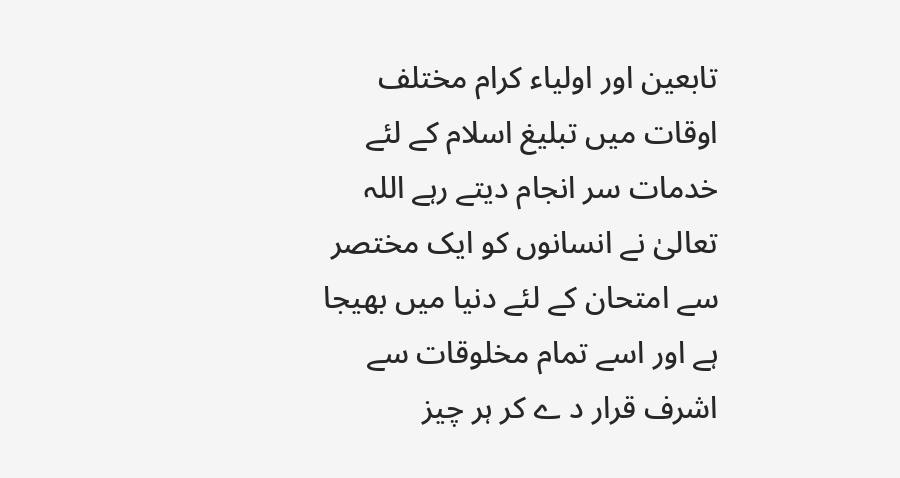تابعین اور اولیاء کرام مختلف اوقات میں تبلیغ اسلام کے لئے خدمات سر انجام دیتے رہے اللہ تعالیٰ نے انسانوں کو ایک مختصر سے امتحان کے لئے دنیا میں بھیجا ہے اور اسے تمام مخلوقات سے اشرف قرار د ے کر ہر چیز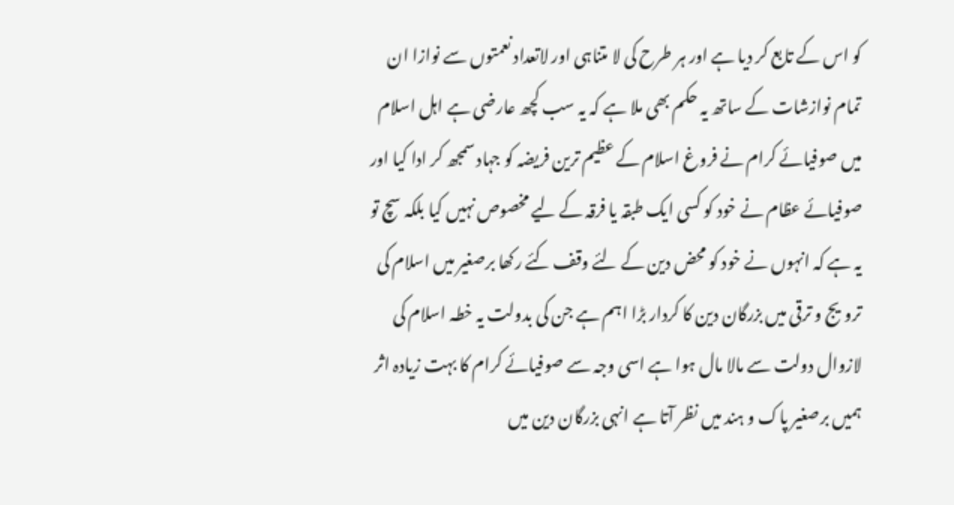کو اس کے تابع کر دیا ہے اور ہر طرح کی لا متناہی اور لاتعداد نعمتوں سے نوازا ان تمام نوازشات کے ساتھ یہ حکم بھی ملا ہے کہ یہ سب کچھ عارضی ہے اہل اسلام میں صوفیائے کرام نے فروغ اسلام کے عظیم ترین فریضہ کو جہاد سمجھ کر ادا کیا اور صوفیائے عظام نے خود کو کسی ایک طبقہ یا فرقہ کے لیے مخصوص نہیں کیا بلکہ سچ تو یہ ہے کہ انہوں نے خود کو محض دین کے لئے وقف کئے رکھا برصغیر میں اسلام کی ترویج و ترقی میں بزرگان دین کا کردار بڑا اہم ہے جن کی بدولت یہ خطہ اسلام کی لازوال دولت سے مالا مال ہوا ہے اسی وجہ سے صوفیائے کرام کا بہت زیادہ اثر ہمیں برصغیر پاک و ہند میں نظر آتا ہے انہی بزرگان دین میں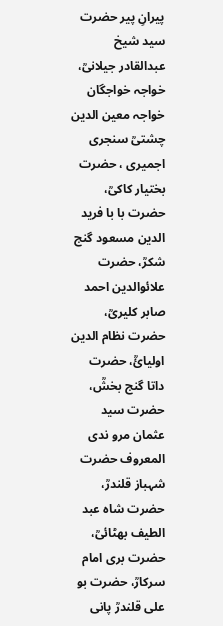پیرانِ پیر حضرت سید شیخ عبدالقادر جیلانیؒ، خواجہ خواجگان خواجہ معین الدین چشتیؒ سنجری اجمیری ، حضرت بختیار کاکیؒ، حضرت با با فرید الدین مسعود گنج شکرؒ، حضرت علائوالدین احمد صابر کلیریؒ، حضرت نظام الدین اولیائؒ، حضرت داتا گنج بخشؒ، حضرت سید عثمان مرو ندی المعروف حضرت شہباز قلندرؒ، حضرت شاہ عبد الطیف بھٹائیؒ، حضرت بری امام سرکارؒ، حضرت بو علی قلندرؒ پانی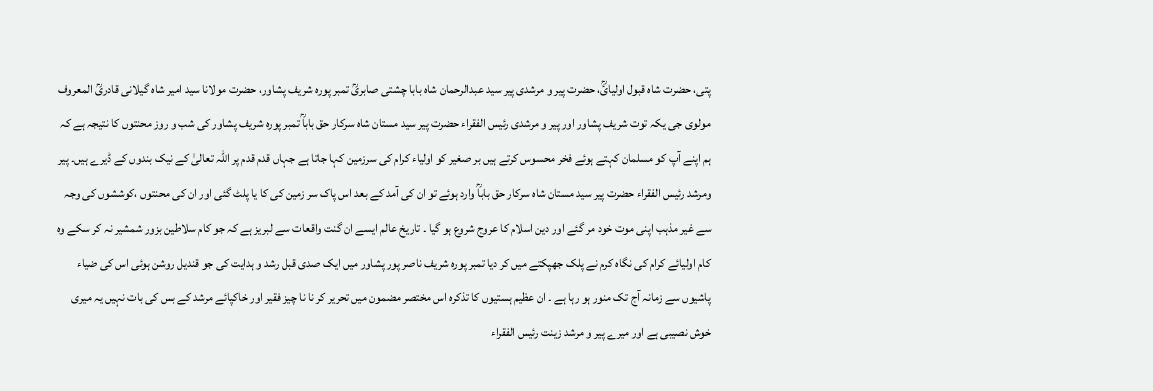پتی، حضرت شاہ قبول اولیائؒ، حضرت پیر و مرشدی پیر سید عبدالرحمان شاہ بابا چشتی صابریؒ تمبر پورہ شریف پشاور، حضرت مولانا سید امیر شاہ گیلانی قادریؒ المعروف مولوی جی یکہ توت شریف پشاور اور پیر و مرشدی رئیس الفقراء حضرت پیر سید مستان شاہ سرکار حق باباؒ تمبر پورہ شریف پشاور کی شب و روز محنتوں کا نتیجہ ہے کہ ہم اپنے آپ کو مسلمان کہتے ہوئے فخر محسوس کرتے ہیں بر صغیر کو اولیاء کرام کی سرزمین کہا جاتا ہے جہاں قدم قدم پر اللہ تعالیٰ کے نیک بندوں کے ڈیرے ہیں۔ پیر ومرشد رئیس الفقراء حضرت پیر سید مستان شاہ سرکار حق باباؒ وارد ہوئے تو ان کی آمد کے بعد اس پاک سر زمین کی کا یا پلٹ گئی اور ان کی محنتوں ،کوششوں کی وجہ سے غیر مذہب اپنی موت خود مر گئے اور دین اسلام کا عروج شروع ہو گیا ۔ تاریخ عالم ایسے ان گنت واقعات سے لبریز ہے کہ جو کام سلاطین بزور شمشیر نہ کر سکے وہ کام اولیائے کرام کی نگاہ کرم نے پلک جھپکتے میں کر دیا تمبر پورہ شریف ناصر پور پشاور میں ایک صدی قبل رشد و ہدایت کی جو قندیل روشن ہوئی اس کی ضیاء پاشیوں سے زمانہ آج تک منور ہو رہا ہے ۔ ان عظیم ہستیوں کا تذکرہ اس مختصر مضمون میں تحریر کر نا نا چیز فقیر اور خاکپائے مرشد کے بس کی بات نہیں یہ میری خوش نصیبی ہے اور میرے پیر و مرشد زینت رئیس الفقراء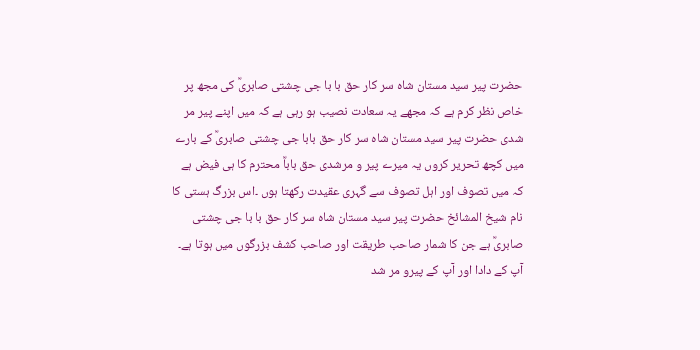حضرت پیر سید مستان شاہ سر کار حق با با جی چشتی صابریؒ کی مجھ پر خاص نظر کرم ہے کہ مجھے یہ سعادت نصیب ہو رہی ہے کہ میں اپنے پیر مر شدی حضرت پیر سید مستان شاہ سر کار حق بابا جی چشتی صابریؒ کے بارے میں کچھ تحریر کروں یہ میرے پیر و مرشدی حق باباؒ محترم کا ہی فیض ہے کہ میں تصوف اور اہل تصوف سے گہری عقیدت رکھتا ہوں ۔اس بزرگ ہستی کا نام شیخ المشائخ حضرت پیر سید مستان شاہ سر کار حق با با جی چشتی صابریؒ ہے جن کا شمار صاحب طریقت اور صاحب کشف بزرگوں میں ہوتا ہے۔ آپ کے دادا اور آپ کے پیرو مر شد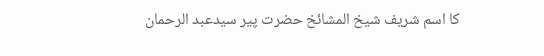کا اسم شریف شیخ المشائخ حضرت پیر سیدعبد الرحمان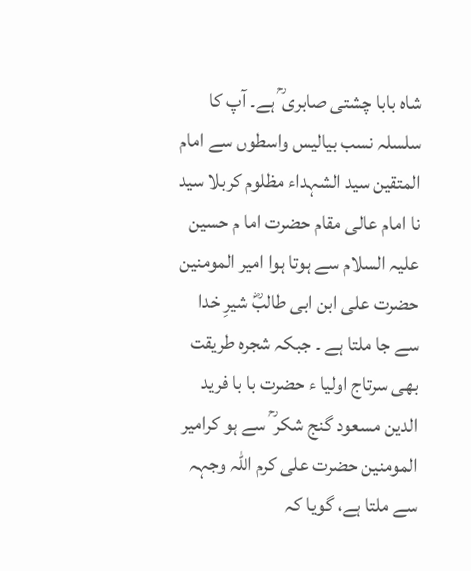شاہ بابا چشتی صابری ؒ ہے۔ آپ کا سلسلہ نسب بیالیس واسطوں سے امام المتقین سید الشہداء مظلوم کربلا سید نا امام عالی مقام حضرت اما م حسین علیہ السلام سے ہوتا ہوا امیر المومنین حضرت علی ابن ابی طالبؓ شیرِ خدا سے جا ملتا ہے ۔ جبکہ شجرہ طریقت بھی سرتاج اولیا ء حضرت با با فرید الدین مسعود گنج شکر ؒ سے ہو کرامیر المومنین حضرت علی کرم اللہ وجہہ سے ملتا ہے، گویا کہ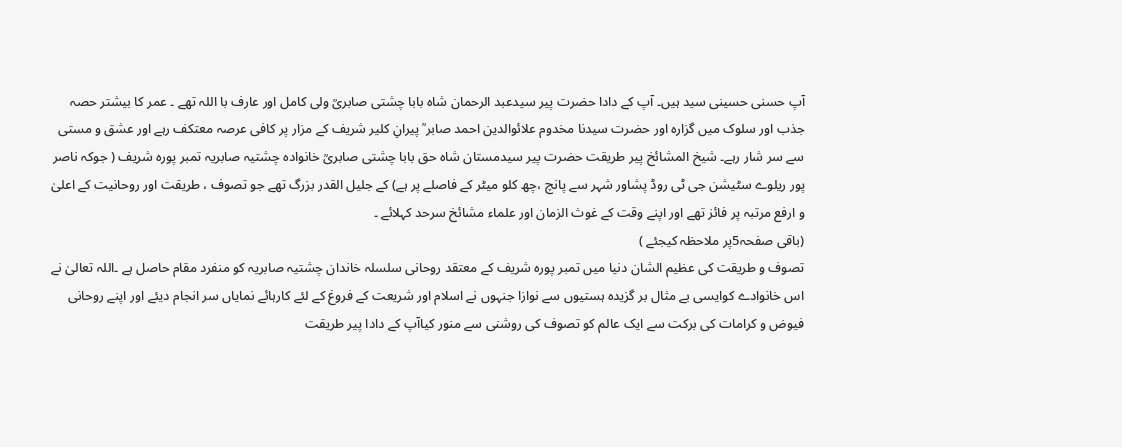آپ حسنی حسینی سید ہیں۔ آپ کے دادا حضرت پیر سیدعبد الرحمان شاہ بابا چشتی صابریؒ ولی کامل اور عارف با اللہ تھے ۔ عمر کا بیشتر حصہ جذب اور سلوک میں گزارہ اور حضرت سیدنا مخدوم علائوالدین احمد صابر ؒ پیرانِ کلیر شریف کے مزار پر کافی عرصہ معتکف رہے اور عشق و مستی سے سر شار رہے۔ شیخ المشائخ پیر طریقت حضرت پیر سیدمستان شاہ حق بابا چشتی صابریؒ خانوادہ چشتیہ صابریہ تمبر پورہ شریف ( جوکہ ناصر پور ریلوے سٹیشن جی ٹی روڈ پشاور شہر سے پانچ ،چھ کلو میٹر کے فاصلے پر ہے) کے جلیل القدر بزرگ تھے جو تصوف ، طریقت اور روحانیت کے اعلیٰ و ارفع مرتبہ پر فائز تھے اور اپنے وقت کے غوث الزمان اور علماء مشائخ سرحد کہلائے ۔
(باقی صفحہ5پر ملاحظہ کیجئے )
تصوف و طریقت کی عظیم الشان دنیا میں تمبر پورہ شریف کے معتقد روحانی سلسلہ خاندان چشتیہ صابریہ کو منفرد مقام حاصل ہے ۔اللہ تعالیٰ نے اس خانوادے کوایسی بے مثال بر گزیدہ ہستیوں سے نوازا جنہوں نے اسلام اور شریعت کے فروغ کے لئے کارہائے نمایاں سر انجام دیئے اور اپنے روحانی فیوض و کرامات کی برکت سے ایک عالم کو تصوف کی روشنی سے منور کیاآپ کے دادا پیر طریقت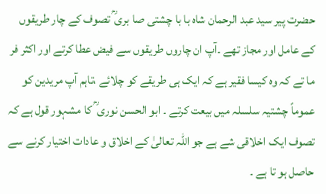حضرت پیر سید عبد الرحمان شاہ با با چشتی صا بری ؒ تصوف کے چار طریقوں کے عامل اور مجاز تھے ۔آپ ان چاروں طریقوں سے فیض عطا کرتے اور اکثر فر ما تے کہ وہ کیسا فقیر ہے کہ ایک ہی طریقے کو چلائے ،تاہم آپ مریدین کو عموماً چشتیہ سلسلہ میں بیعت کرتے ۔ ابو الحسن نوری ؒ کا مشہور قول ہے کہ تصوف ایک اخلاقی شے ہے جو اللہ تعالیٰ کے اخلاق و عادات اختیار کرنے سے حاصل ہو تا ہے ۔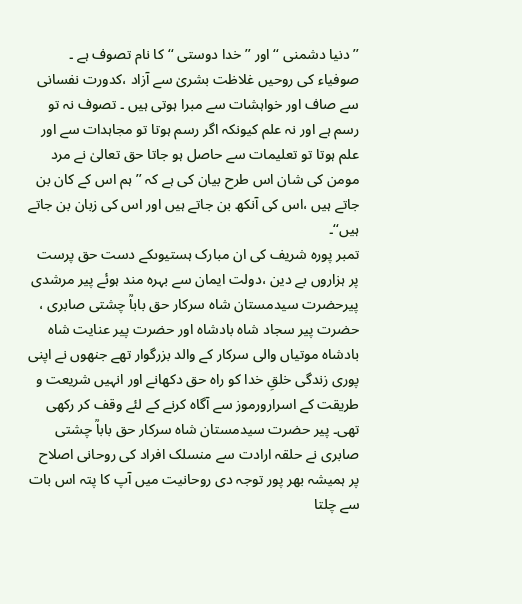’’ دنیا دشمنی ‘‘ اور ’’ خدا دوستی ‘‘کا نام تصوف ہے ۔ صوفیاء کی روحیں غلاظت بشریٰ سے آزاد ،کدورت نفسانی سے صاف اور خواہشات سے مبرا ہوتی ہیں ۔ تصوف نہ تو رسم ہے اور نہ علم کیونکہ اگر رسم ہوتا تو مجاہدات سے اور علم ہوتا تو تعلیمات سے حاصل ہو جاتا حق تعالیٰ نے مرد مومن کی شان اس طرح بیان کی ہے کہ ’’ ہم اس کے کان بن جاتے ہیں ،اس کی آنکھ بن جاتے ہیں اور اس کی زبان بن جاتے ہیں‘‘۔
تمبر پورہ شریف کی ان مبارک ہستیوںکے دست حق پرست پر ہزاروں بے دین ،دولت ایمان سے بہرہ مند ہوئے پیر مرشدی پیرحضرت سیدمستان شاہ سرکار حق باباؒ چشتی صابری ، حضرت پیر سجاد شاہ بادشاہ اور حضرت پیر عنایت شاہ بادشاہ موتیاں والی سرکار کے والد بزرگوار تھے جنھوں نے اپنی پوری زندگی خلقِ خدا کو راہ حق دکھانے اور انہیں شریعت و طریقت کے اسرارورموز سے آگاہ کرنے کے لئے وقف کر رکھی تھی۔ پیر حضرت سیدمستان شاہ سرکار حق باباؒ چشتی صابری نے حلقہ ارادت سے منسلک افراد کی روحانی اصلاح پر ہمیشہ بھر پور توجہ دی روحانیت میں آپ کا پتہ اس بات سے چلتا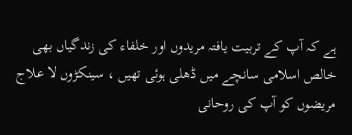ہے کہ آپ کے تربیت یافتہ مریدوں اور خلفاء کی زندگیاں بھی خالص اسلامی سانچے میں ڈھلی ہوئی تھیں ، سینکڑوں لا علاج مریضوں کو آپ کی روحانی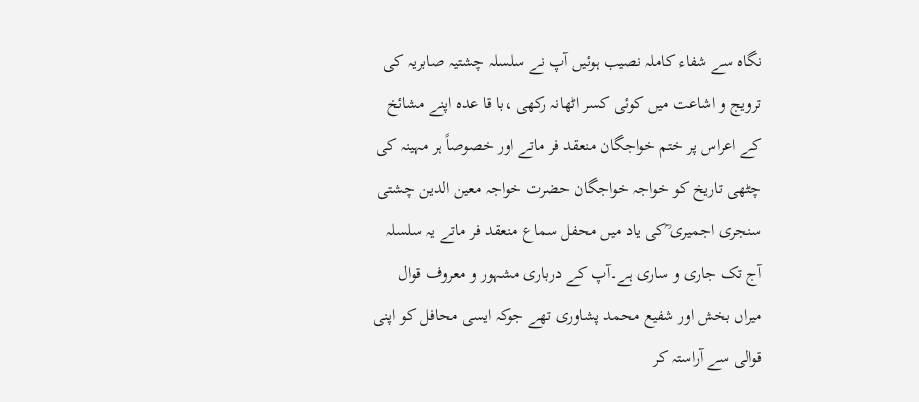نگاہ سے شفاء کاملہ نصیب ہوئیں آپ نے سلسلہ چشتیہ صابریہ کی ترویج و اشاعت میں کوئی کسر اٹھانہ رکھی ،با قا عدہ اپنے مشائخ کے اعراس پر ختم خواجگان منعقد فر ماتے اور خصوصاً ہر مہینہ کی چٹھی تاریخ کو خواجہ خواجگان حضرت خواجہ معین الدین چشتی سنجری اجمیری ؒکی یاد میں محفل سماع منعقد فر ماتے یہ سلسلہ آج تک جاری و ساری ہے۔آپ کے درباری مشہور و معروف قوال میراں بخش اور شفیع محمد پشاوری تھے جوکہ ایسی محافل کو اپنی قوالی سے آراستہ کر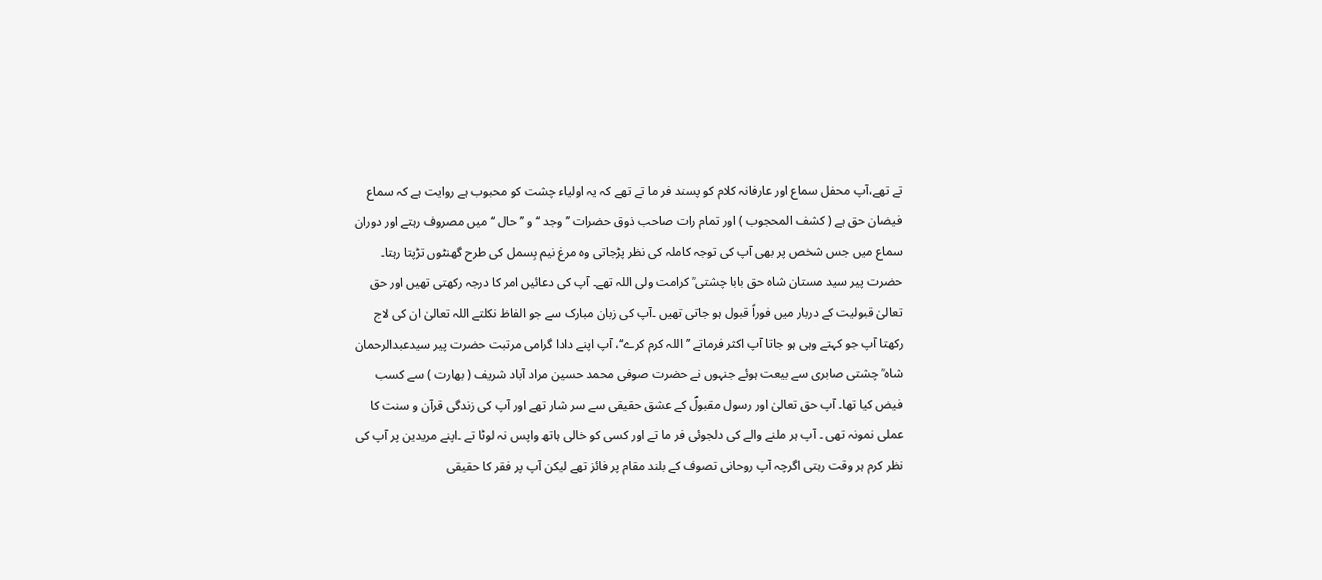تے تھے،آپ محفل سماع اور عارفانہ کلام کو پسند فر ما تے تھے کہ یہ اولیاء چشت کو محبوب ہے روایت ہے کہ سماع فیضان حق ہے ( کشف المحجوب ) اور تمام رات صاحب ذوق حضرات ’’ وجد ‘‘ و ’’ حال ‘‘ میں مصروف رہتے اور دوران سماع میں جس شخص پر بھی آپ کی توجہ کاملہ کی نظر پڑجاتی وہ مرغ نیم بِسمل کی طرح گھنٹوں تڑپتا رہتا۔ حضرت پیر سید مستان شاہ حق بابا چشتی ؒ کرامت ولی اللہ تھے۔ آپ کی دعائیں امر کا درجہ رکھتی تھیں اور حق تعالیٰ قبولیت کے دربار میں فوراً قبول ہو جاتی تھیں ۔آپ کی زبان مبارک سے جو الفاظ نکلتے اللہ تعالیٰ ان کی لاج رکھتا آپ جو کہتے وہی ہو جاتا آپ اکثر فرماتے ’’ اللہ کرم کرے‘‘، آپ اپنے دادا گرامی مرتبت حضرت پیر سیدعبدالرحمان شاہ ؒ چشتی صابری سے بیعت ہوئے جنہوں نے حضرت صوفی محمد حسین مراد آباد شریف ( بھارت ) سے کسب فیض کیا تھا۔ آپ حق تعالیٰ اور رسول مقبولؐ کے عشق حقیقی سے سر شار تھے اور آپ کی زندگی قرآن و سنت کا عملی نمونہ تھی ۔ آپ ہر ملنے والے کی دلجوئی فر ما تے اور کسی کو خالی ہاتھ واپس نہ لوٹا تے ۔اپنے مریدین پر آپ کی نظر کرم ہر وقت رہتی اگرچہ آپ روحانی تصوف کے بلند مقام پر فائز تھے لیکن آپ پر فقر کا حقیقی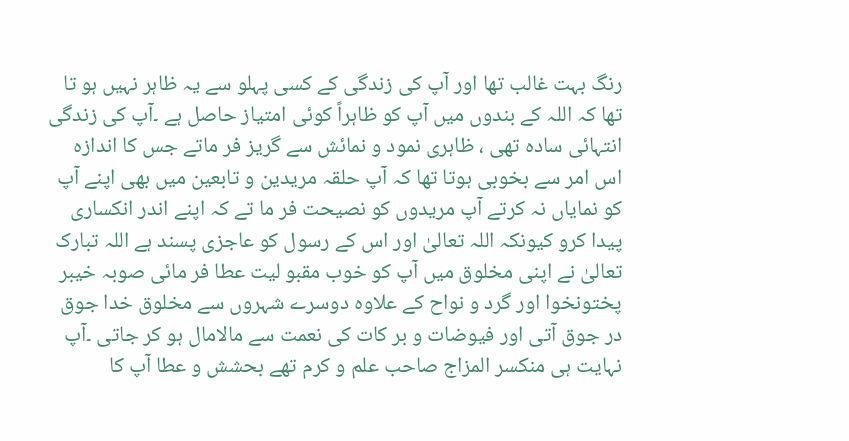رنگ بہت غالب تھا اور آپ کی زندگی کے کسی پہلو سے یہ ظاہر نہیں ہو تا تھا کہ اللہ کے بندوں میں آپ کو ظاہراً کوئی امتیاز حاصل ہے ۔آپ کی زندگی انتہائی سادہ تھی ، ظاہری نمود و نمائش سے گریز فر ماتے جس کا اندازہ اس امر سے بخوبی ہوتا تھا کہ آپ حلقہ مریدین و تابعین میں بھی اپنے آپ کو نمایاں نہ کرتے آپ مریدوں کو نصیحت فر ما تے کہ اپنے اندر انکساری پیدا کرو کیونکہ اللہ تعالیٰ اور اس کے رسول کو عاجزی پسند ہے اللہ تبارک تعالیٰ نے اپنی مخلوق میں آپ کو خوب مقبو لیت عطا فر مائی صوبہ خیبر پختونخوا اور گرد و نواح کے علاوہ دوسرے شہروں سے مخلوق خدا جوق در جوق آتی اور فیوضات و بر کات کی نعمت سے مالامال ہو کر جاتی ۔آپ نہایت ہی منکسر المزاج صاحب علم و کرم تھے بحشش و عطا آپ کا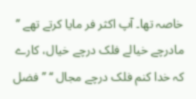خاصہ تھا۔ آپ اکثر فر مایا کرتے تھے ’’ مادرچے خیالے فلک درچے خیال، کارے کہ خدا کنم فلک درچے مجال ‘‘ ’’ فضل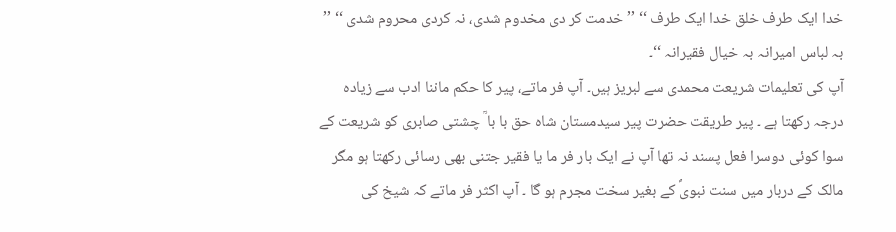خدا ایک طرف خلق خدا ایک طرف ‘‘ ’’ خدمت کر دی مخدوم شدی، نہ کردی محروم شدی ‘‘ ’’ بہ لباس امیرانہ بہ خیال فقیرانہ ‘‘۔
آپ کی تعلیمات شریعت محمدی سے لبریز ہیں۔ آپ فر ماتے، پیر کا حکم ماننا ادب سے زیادہ درجہ رکھتا ہے ۔ پیر طریقت حضرت پیر سیدمستان شاہ حق با با ؒ چشتی صابری کو شریعت کے سوا کوئی دوسرا فعل پسند نہ تھا آپ نے ایک بار فر ما یا فقیر جتنی بھی رسائی رکھتا ہو مگر مالک کے دربار میں سنت نبویؐ کے بغیر سخت مجرم ہو گا ۔ آپ اکثر فر ماتے کہ شیخ کی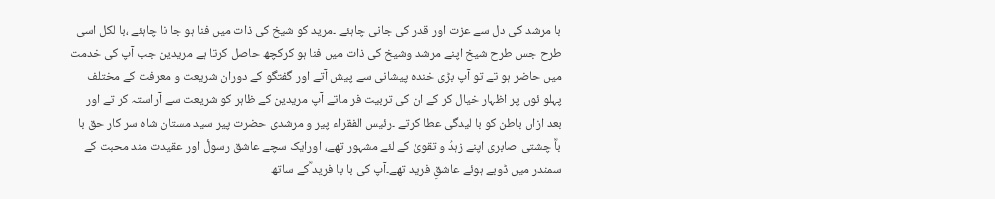با مرشد کی دل سے عزت اور قدر کی جانی چاہئے ۔مرید کو شیخ کی ذات میں فنا ہو جا نا چاہئے ،با لکل اسی طرح جس طرح شیخ اپنے مرشد وشیخ کی ذات میں فنا ہو کرکچھ حاصل کرتا ہے مریدین جب آپ کی خدمت میں حاضر ہو تے تو آپ بڑی خندہ پیشانی سے پیش آتے اور گفتگو کے دوران شریعت و معرفت کے مختلف پہلو ئوں پر اظہار خیال کر کے ان کی تربیت فر ماتے آپ مریدین کے ظاہر کو شریعت سے آراستہ کر تے اور بعد ازاں باطن کو با لیدگی عطا کرتے ۔رئیس الفقراء پیر و مرشدی حضرت پیر سید مستان شاہ سر کار حق با باؒ چشتی صابری اپنے زہدُ و تقویٰ کے لئے مشہور تھے، اورایک سچے عاشق رسولٔ اور عقیدت مند محبت کے سمندر میں ڈوبے ہوئے عاشقِ فرید تھے۔آپ کی با با فرید ؒکے ساتھ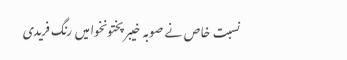نسبت خاص نے صوبہ خیبر پختونخوامیں رنگ فریدی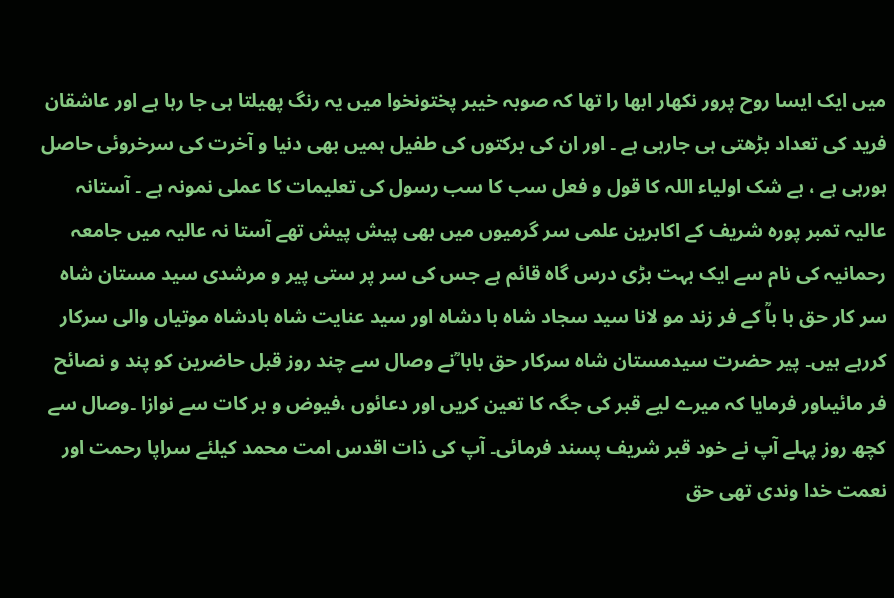میں ایک ایسا روح پرور نکھار ابھا را تھا کہ صوبہ خیبر پختونخوا میں یہ رنگ پھیلتا ہی جا رہا ہے اور عاشقان فرید کی تعداد بڑھتی ہی جارہی ہے ۔ اور ان کی برکتوں کی طفیل ہمیں بھی دنیا و آخرت کی سرخروئی حاصل ہورہی ہے ، بے شک اولیاء اللہ کا قول و فعل سب کا سب رسول کی تعلیمات کا عملی نمونہ ہے ۔ آستانہ عالیہ تمبر پورہ شریف کے اکابرین علمی سر گرمیوں میں بھی پیش پیش تھے آستا نہ عالیہ میں جامعہ رحمانیہ کی نام سے ایک بہت بڑی درس گاہ قائم ہے جس کی سر پر ستی پیر و مرشدی سید مستان شاہ سر کار حق با باؒ کے فر زند مو لانا سید سجاد شاہ با دشاہ اور سید عنایت شاہ بادشاہ موتیاں والی سرکار کررہے ہیں۔ پیر حضرت سیدمستان شاہ سرکار حق بابا ؒنے وصال سے چند روز قبل حاضرین کو پند و نصائح فر مائیںاور فرمایا کہ میرے لیے قبر کی جگہ کا تعین کریں اور دعائوں ،فیوض و بر کات سے نوازا ۔وصال سے کچھ روز پہلے آپ نے خود قبر شریف پسند فرمائی۔ آپ کی ذات اقدس امت محمد کیلئے سراپا رحمت اور نعمت خدا وندی تھی حق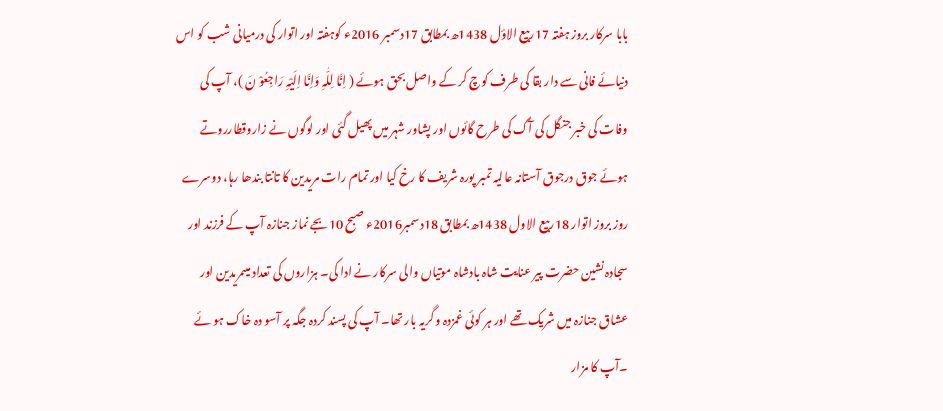بابا سرکار بروز ہفتہ 17ربیع الاؤل 1438ھ بمطابق 17دسمبر 2016ء کوہفتہ اور اتوار کی درمیانی شب کو اس دنیائے فانی سے دار بقا کی طرف کوچ کر کے واصل بحق ہوئے ( اِنَّا لِلّٰہِ وَاِنَّا اِلَیْہِ رَاجِعُوْ نَ )، آپ کی وفات کی خبر جنگل کی آگ کی طرح گائوں اور پشاور شہر میں پھیل گئی اور لوگوں نے زاروقطارروتے ہوئے جوق درجوق آستانہ عالیہ تمبر پورہ شریف کا رخ کیا اور تمام رات مریدین کا تانتا بندھا رہا، دوسرے روز بروز اتوار 18ربیع الاول 1438ھ بمطابق 18دسمبر2016ء صبح 10بجے نماز جنازہ آپ کے فرزند اور سجادہ نشین حضرت پیر عنایت شاہ بادشاہ موتیاں والی سرکار نے ادا کی۔ ہزاروں کی تعداد میںمریدین اور عشاق جنازہ میں شریک تھے اور ہر کوئی غمزدہ و گریہ بار تھا۔ آپ کی پسند کردہ جگہ پر آسو دہ خاک ہو ئے ۔آپ کا مزار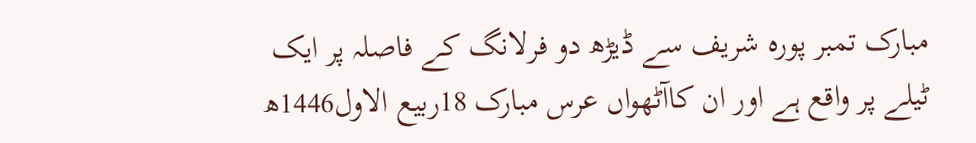مبارک تمبر پورہ شریف سے ڈیڑھ دو فرلانگ کے فاصلہ پر ایک ٹیلے پر واقع ہے اور ان کاآٹھواں عرس مبارک 18ربیع الاول1446ھ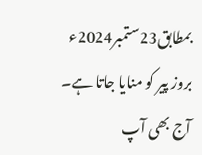بمطابق23ستمبر2024ء بروز پیر کو منایا جاتا ہے۔ آج بھی آپ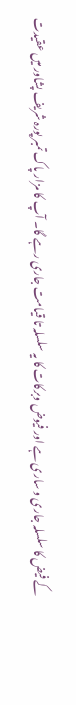کے فیض کا سلسلہ جاری و ساری ہے اور فیوض وبرکات کا یہ سلسلہ تا قیامت جاری رہے گا۔ آپ کا مزار پاک تمبر پورہ شریف پشاور میں عقیدت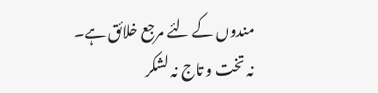مندوں کے لئے مرجع خلائق ہے۔
نہ تخت و تاج نہ لشکر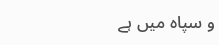و سپاہ میں ہے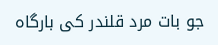جو بات مرد قلندر کی بارگاہ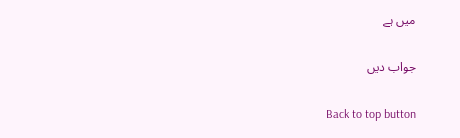میں ہے

جواب دیں

Back to top button